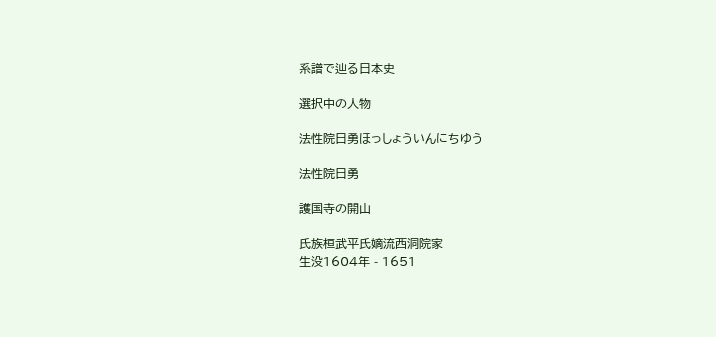系譜で辿る日本史

選択中の人物

法性院日勇ほっしょういんにちゆう

法性院日勇

護国寺の開山

氏族桓武平氏嫡流西洞院家
生没1604年 - 1651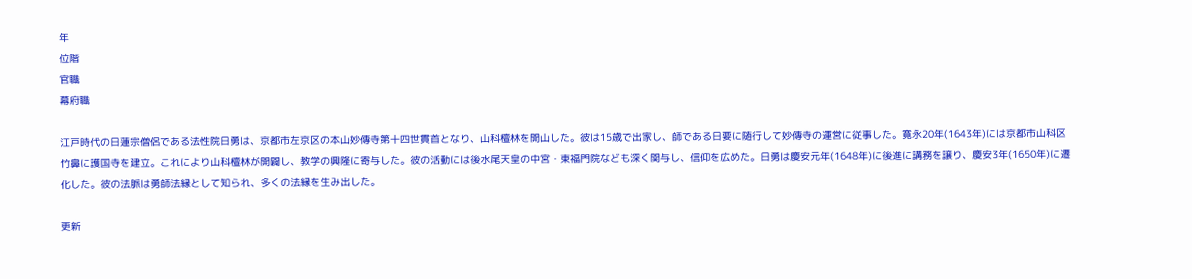年
位階
官職
幕府職

江戸時代の日蓮宗僧侶である法性院日勇は、京都市左京区の本山妙傳寺第十四世貫首となり、山科檀林を開山した。彼は15歳で出家し、師である日要に随行して妙傳寺の運営に従事した。寛永20年(1643年)には京都市山科区竹鼻に護国寺を建立。これにより山科檀林が開闢し、教学の興隆に寄与した。彼の活動には後水尾天皇の中宮・東福門院なども深く関与し、信仰を広めた。日勇は慶安元年(1648年)に後進に講務を譲り、慶安3年(1650年)に遷化した。彼の法脈は勇師法縁として知られ、多くの法縁を生み出した。

更新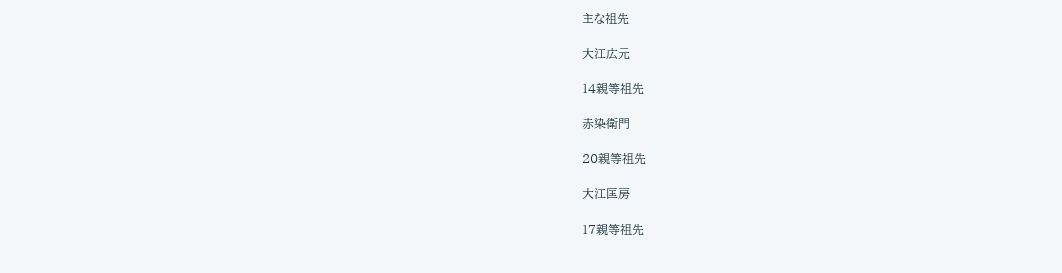主な祖先

大江広元

14親等祖先

赤染衛門

20親等祖先

大江匡房

17親等祖先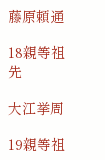藤原頼通

18親等祖先

大江挙周

19親等祖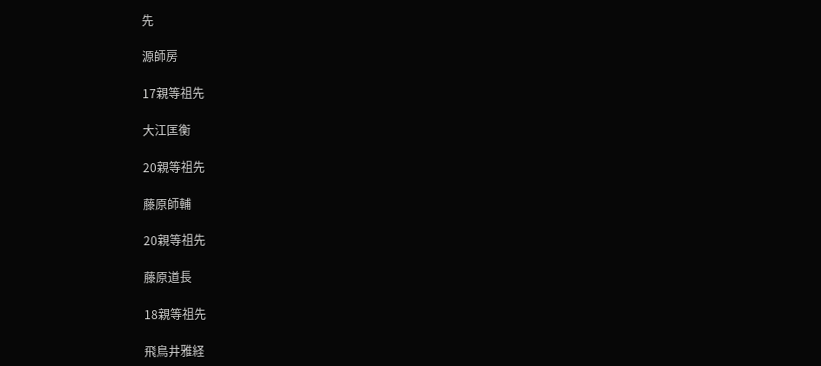先

源師房

17親等祖先

大江匡衡

20親等祖先

藤原師輔

20親等祖先

藤原道長

18親等祖先

飛鳥井雅経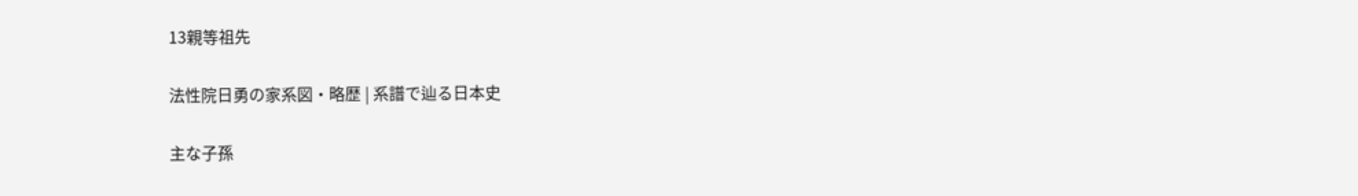13親等祖先

法性院日勇の家系図・略歴 | 系譜で辿る日本史

主な子孫